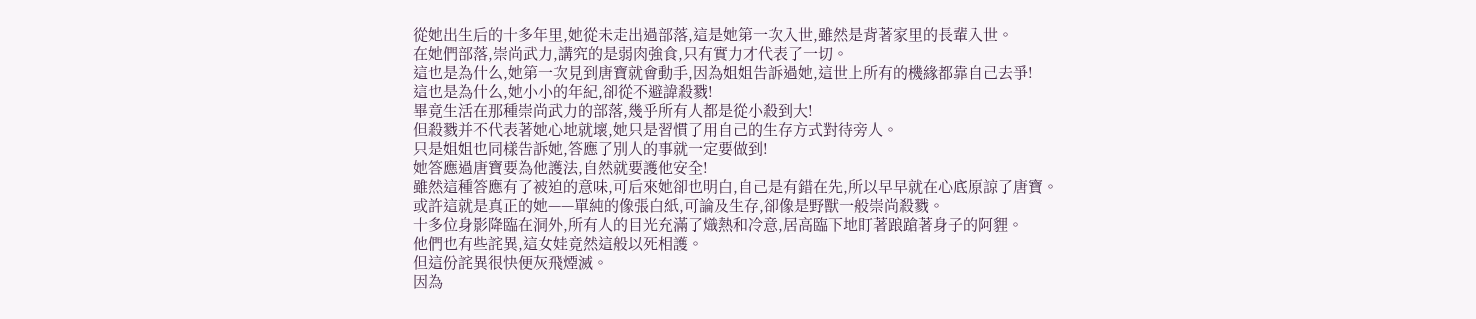從她出生后的十多年里,她從未走出過部落,這是她第一次入世,雖然是背著家里的長輩入世。
在她們部落,崇尚武力,講究的是弱肉強食,只有實力才代表了一切。
這也是為什么,她第一次見到唐寶就會動手,因為姐姐告訴過她,這世上所有的機緣都靠自己去爭!
這也是為什么,她小小的年紀,卻從不避諱殺戮!
畢竟生活在那種崇尚武力的部落,幾乎所有人都是從小殺到大!
但殺戮并不代表著她心地就壞,她只是習慣了用自己的生存方式對待旁人。
只是姐姐也同樣告訴她,答應了別人的事就一定要做到!
她答應過唐寶要為他護法,自然就要護他安全!
雖然這種答應有了被迫的意味,可后來她卻也明白,自己是有錯在先,所以早早就在心底原諒了唐寶。
或許這就是真正的她——單純的像張白紙,可論及生存,卻像是野獸一般崇尚殺戮。
十多位身影降臨在洞外,所有人的目光充滿了熾熱和冷意,居高臨下地盯著踉蹌著身子的阿貍。
他們也有些詫異,這女娃竟然這般以死相護。
但這份詫異很快便灰飛煙滅。
因為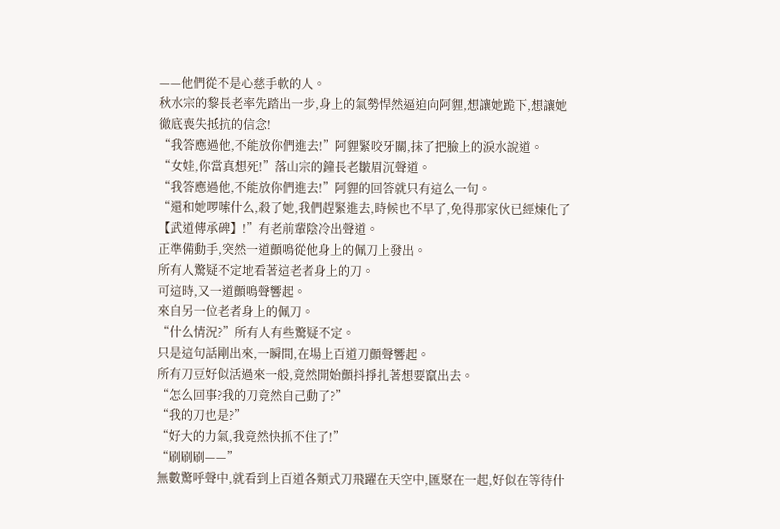——他們從不是心慈手軟的人。
秋水宗的黎長老率先踏出一步,身上的氣勢悍然逼迫向阿貍,想讓她跪下,想讓她徹底喪失抵抗的信念!
“我答應過他,不能放你們進去!”阿貍緊咬牙關,抹了把臉上的淚水說道。
“女娃,你當真想死!”落山宗的鐘長老皺眉沉聲道。
“我答應過他,不能放你們進去!”阿貍的回答就只有這么一句。
“還和她啰嗦什么,殺了她,我們趕緊進去,時候也不早了,免得那家伙已經煉化了【武道傳承碑】!”有老前輩陰冷出聲道。
正準備動手,突然一道顫鳴從他身上的佩刀上發出。
所有人驚疑不定地看著這老者身上的刀。
可這時,又一道顫鳴聲響起。
來自另一位老者身上的佩刀。
“什么情況?”所有人有些驚疑不定。
只是這句話剛出來,一瞬間,在場上百道刀顫聲響起。
所有刀豆好似活過來一般,竟然開始顫抖掙扎著想要竄出去。
“怎么回事?我的刀竟然自己動了?”
“我的刀也是?”
“好大的力氣,我竟然快抓不住了!”
“刷刷刷——”
無數驚呼聲中,就看到上百道各類式刀飛躍在天空中,匯聚在一起,好似在等待什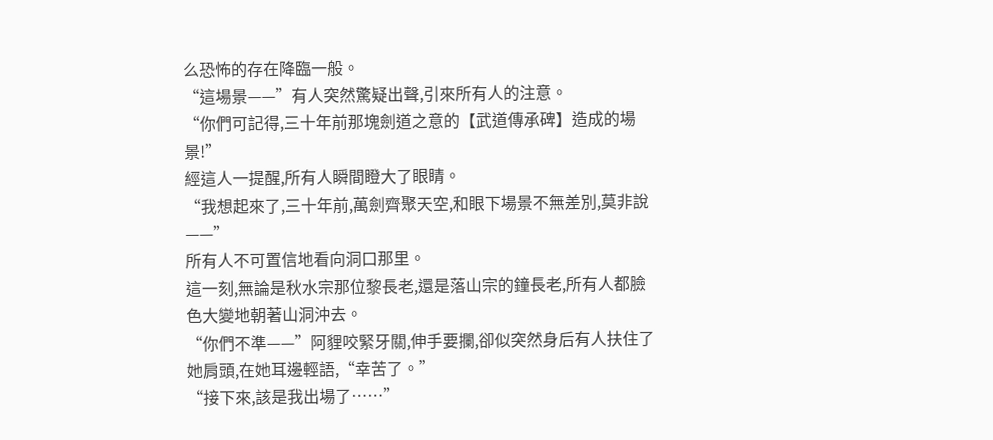么恐怖的存在降臨一般。
“這場景——”有人突然驚疑出聲,引來所有人的注意。
“你們可記得,三十年前那塊劍道之意的【武道傳承碑】造成的場景!”
經這人一提醒,所有人瞬間瞪大了眼睛。
“我想起來了,三十年前,萬劍齊聚天空,和眼下場景不無差別,莫非說——”
所有人不可置信地看向洞口那里。
這一刻,無論是秋水宗那位黎長老,還是落山宗的鐘長老,所有人都臉色大變地朝著山洞沖去。
“你們不準——”阿貍咬緊牙關,伸手要攔,卻似突然身后有人扶住了她肩頭,在她耳邊輕語,“幸苦了。”
“接下來,該是我出場了……”